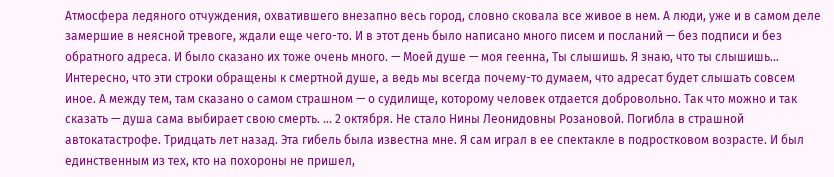Атмосфера ледяного отчуждения, охватившего внезапно весь город, словно сковала все живое в нем. А люди, уже и в самом деле замершие в неясной тревоге, ждали еще чего-то. И в этот день было написано много писем и посланий — без подписи и без обратного адреса. И было сказано их тоже очень много. — Моей душе — моя геенна, Ты слышишь. Я знаю, что ты слышишь… Интересно, что эти строки обращены к смертной душе, а ведь мы всегда почему-то думаем, что адресат будет слышать совсем иное. А между тем, там сказано о самом страшном — о судилище, которому человек отдается добровольно. Так что можно и так сказать — душа сама выбирает свою смерть. … 2 октября. Не стало Нины Леонидовны Розановой. Погибла в страшной автокатастрофе. Тридцать лет назад. Эта гибель была известна мне. Я сам играл в ее спектакле в подростковом возрасте. И был единственным из тех, кто на похороны не пришел,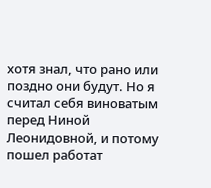хотя знал, что рано или поздно они будут. Но я считал себя виноватым перед Ниной Леонидовной, и потому пошел работат